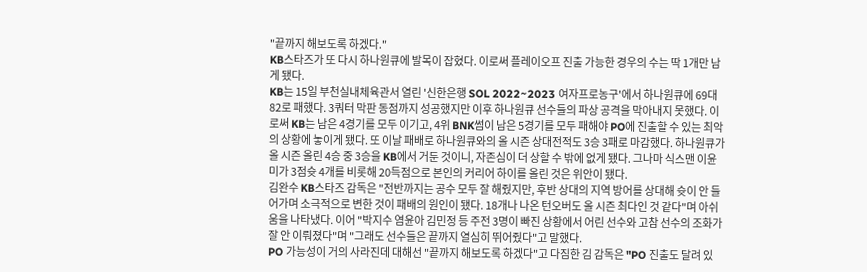"끝까지 해보도록 하겠다."
KB스타즈가 또 다시 하나원큐에 발목이 잡혔다. 이로써 플레이오프 진출 가능한 경우의 수는 딱 1개만 남게 됐다.
KB는 15일 부천실내체육관서 열린 '신한은행 SOL 2022~2023 여자프로농구'에서 하나원큐에 69대82로 패했다. 3쿼터 막판 동점까지 성공했지만 이후 하나원큐 선수들의 파상 공격을 막아내지 못했다. 이로써 KB는 남은 4경기를 모두 이기고, 4위 BNK썸이 남은 5경기를 모두 패해야 PO에 진출할 수 있는 최악의 상황에 놓이게 됐다. 또 이날 패배로 하나원큐와의 올 시즌 상대전적도 3승 3패로 마감했다. 하나원큐가 올 시즌 올린 4승 중 3승을 KB에서 거둔 것이니, 자존심이 더 상할 수 밖에 없게 됐다. 그나마 식스맨 이윤미가 3점슛 4개를 비롯해 20득점으로 본인의 커리어 하이를 올린 것은 위안이 됐다.
김완수 KB스타즈 감독은 "전반까지는 공수 모두 잘 해줬지만, 후반 상대의 지역 방어를 상대해 슛이 안 들어가며 소극적으로 변한 것이 패배의 원인이 됐다. 18개나 나온 턴오버도 올 시즌 최다인 것 같다"며 아쉬움을 나타냈다. 이어 "박지수 염윤아 김민정 등 주전 3명이 빠진 상황에서 어린 선수와 고참 선수의 조화가 잘 안 이뤄졌다"며 "그래도 선수들은 끝까지 열심히 뛰어줬다"고 말했다.
PO 가능성이 거의 사라진데 대해선 "끝까지 해보도록 하겠다"고 다짐한 김 감독은 "PO 진출도 달려 있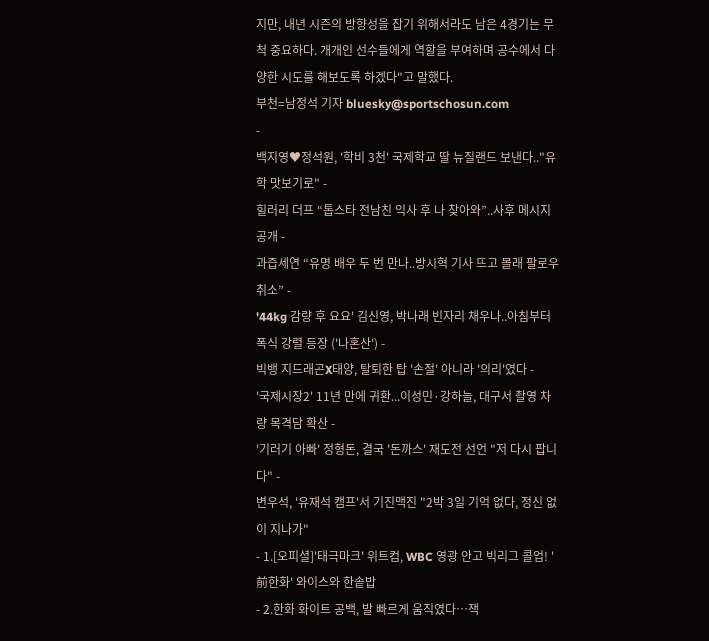지만, 내년 시즌의 방향성을 잡기 위해서라도 남은 4경기는 무척 중요하다. 개개인 선수들에게 역할을 부여하며 공수에서 다양한 시도를 해보도록 하겠다"고 말했다.
부천=남정석 기자 bluesky@sportschosun.com
-
백지영♥정석원, '학비 3천' 국제학교 딸 뉴질랜드 보낸다.."유학 맛보기로" -
힐러리 더프 “톱스타 전남친 익사 후 나 찾아와”..사후 메시지 공개 -
과즙세연 “유명 배우 두 번 만나..방시혁 기사 뜨고 몰래 팔로우 취소” -
'44kg 감량 후 요요' 김신영, 박나래 빈자리 채우나..아침부터 폭식 강렬 등장 ('나혼산') -
빅뱅 지드래곤X태양, 탈퇴한 탑 '손절' 아니라 '의리'였다 -
'국제시장2' 11년 만에 귀환...이성민·강하늘, 대구서 촬영 차량 목격담 확산 -
'기러기 아빠' 정형돈, 결국 '돈까스' 재도전 선언 "저 다시 팝니다" -
변우석, '유재석 캠프'서 기진맥진 "2박 3일 기억 없다, 정신 없이 지나가"
- 1.[오피셜]'태극마크' 위트컴, WBC 영광 안고 빅리그 콜업! '前한화' 와이스와 한솥밥
- 2.한화 화이트 공백, 발 빠르게 움직였다…잭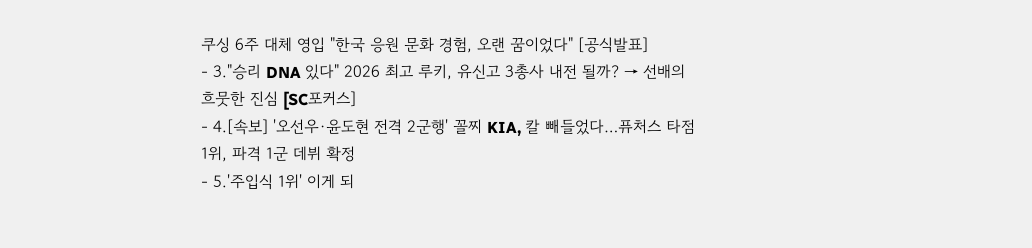쿠싱 6주 대체 영입 "한국 응원 문화 경험, 오랜 꿈이었다" [공식발표]
- 3."승리 DNA 있다" 2026 최고 루키, 유신고 3총사 내전 될까? → 선배의 흐뭇한 진심 [SC포커스]
- 4.[속보] '오선우·윤도현 전격 2군행' 꼴찌 KIA, 칼 빼들었다…퓨처스 타점 1위, 파격 1군 데뷔 확정
- 5.'주입식 1위' 이게 되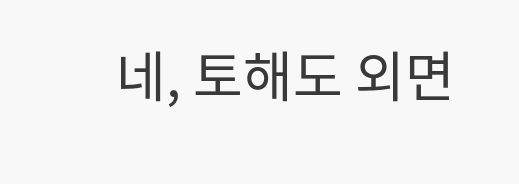네, 토해도 외면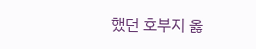했던 호부지 옳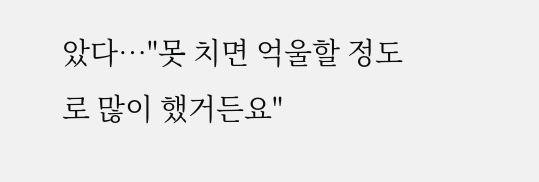았다…"못 치면 억울할 정도로 많이 했거든요"